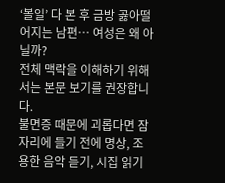‘볼일’ 다 본 후 금방 곯아떨어지는 남편… 여성은 왜 아닐까?
전체 맥락을 이해하기 위해서는 본문 보기를 권장합니다.
불면증 때문에 괴롭다면 잠자리에 들기 전에 명상, 조용한 음악 듣기, 시집 읽기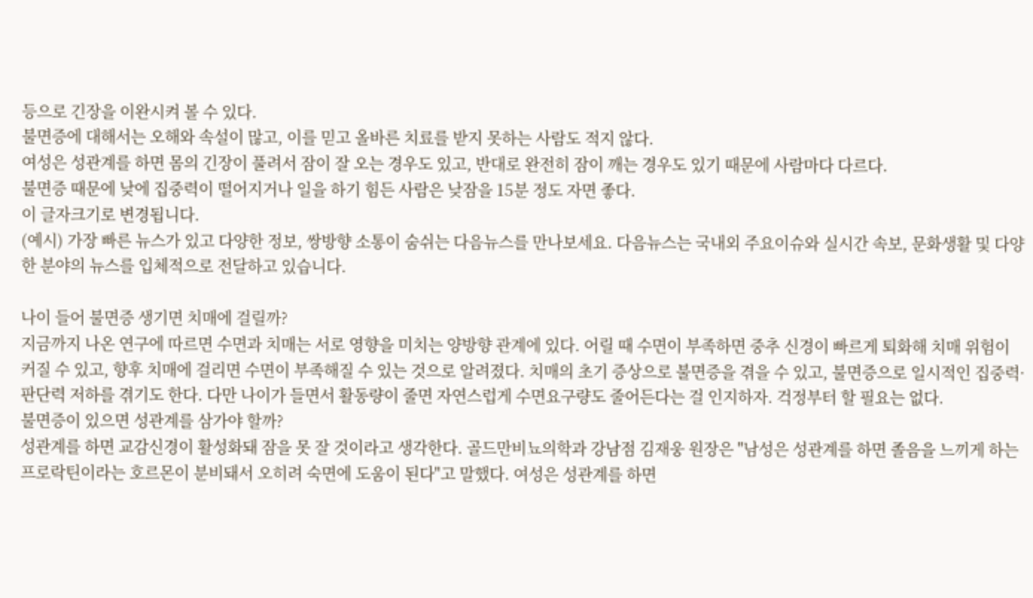등으로 긴장을 이완시켜 볼 수 있다.
불면증에 대해서는 오해와 속설이 많고, 이를 믿고 올바른 치료를 받지 못하는 사람도 적지 않다.
여성은 성관계를 하면 몸의 긴장이 풀려서 잠이 잘 오는 경우도 있고, 반대로 완전히 잠이 깨는 경우도 있기 때문에 사람마다 다르다.
불면증 때문에 낮에 집중력이 떨어지거나 일을 하기 힘든 사람은 낮잠을 15분 정도 자면 좋다.
이 글자크기로 변경됩니다.
(예시) 가장 빠른 뉴스가 있고 다양한 정보, 쌍방향 소통이 숨쉬는 다음뉴스를 만나보세요. 다음뉴스는 국내외 주요이슈와 실시간 속보, 문화생활 및 다양한 분야의 뉴스를 입체적으로 전달하고 있습니다.

나이 들어 불면증 생기면 치매에 걸릴까?
지금까지 나온 연구에 따르면 수면과 치매는 서로 영향을 미치는 양방향 관계에 있다. 어릴 때 수면이 부족하면 중추 신경이 빠르게 퇴화해 치매 위험이 커질 수 있고, 향후 치매에 걸리면 수면이 부족해질 수 있는 것으로 알려졌다. 치매의 초기 증상으로 불면증을 겪을 수 있고, 불면증으로 일시적인 집중력·판단력 저하를 겪기도 한다. 다만 나이가 들면서 활동량이 줄면 자연스럽게 수면요구량도 줄어든다는 걸 인지하자. 걱정부터 할 필요는 없다.
불면증이 있으면 성관계를 삼가야 할까?
성관계를 하면 교감신경이 활성화돼 잠을 못 잘 것이라고 생각한다. 골드만비뇨의학과 강남점 김재웅 원장은 "남성은 성관계를 하면 졸음을 느끼게 하는 프로락틴이라는 호르몬이 분비돼서 오히려 숙면에 도움이 된다"고 말했다. 여성은 성관계를 하면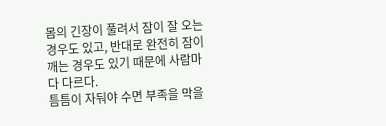몸의 긴장이 풀려서 잠이 잘 오는 경우도 있고, 반대로 완전히 잠이 깨는 경우도 있기 때문에 사람마다 다르다.
틈틈이 자둬야 수면 부족을 막을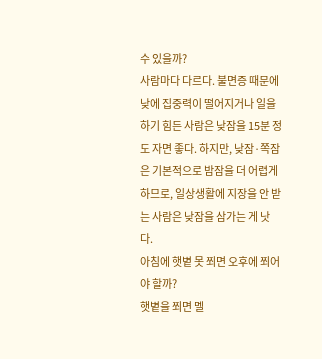수 있을까?
사람마다 다르다. 불면증 때문에 낮에 집중력이 떨어지거나 일을 하기 힘든 사람은 낮잠을 15분 정도 자면 좋다. 하지만, 낮잠·쪽잠은 기본적으로 밤잠을 더 어렵게 하므로, 일상생활에 지장을 안 받는 사람은 낮잠을 삼가는 게 낫다.
아침에 햇볕 못 쬐면 오후에 쬐어야 할까?
햇볕을 쬐면 멜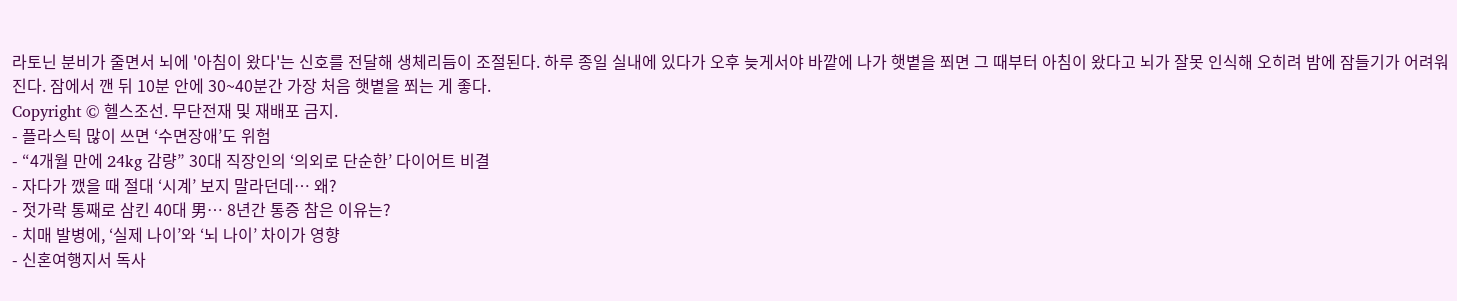라토닌 분비가 줄면서 뇌에 '아침이 왔다'는 신호를 전달해 생체리듬이 조절된다. 하루 종일 실내에 있다가 오후 늦게서야 바깥에 나가 햇볕을 쬐면 그 때부터 아침이 왔다고 뇌가 잘못 인식해 오히려 밤에 잠들기가 어려워진다. 잠에서 깬 뒤 10분 안에 30~40분간 가장 처음 햇볕을 쬐는 게 좋다.
Copyright © 헬스조선. 무단전재 및 재배포 금지.
- 플라스틱 많이 쓰면 ‘수면장애’도 위험
- “4개월 만에 24kg 감량” 30대 직장인의 ‘의외로 단순한’ 다이어트 비결
- 자다가 깼을 때 절대 ‘시계’ 보지 말라던데… 왜?
- 젓가락 통째로 삼킨 40대 男… 8년간 통증 참은 이유는?
- 치매 발병에, ‘실제 나이’와 ‘뇌 나이’ 차이가 영향
- 신혼여행지서 독사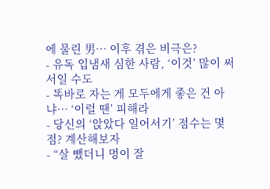에 물린 男… 이후 겪은 비극은?
- 유독 입냄새 심한 사람, ‘이것’ 많이 써서일 수도
- 똑바로 자는 게 모두에게 좋은 건 아냐… ‘이럴 땐’ 피해라
- 당신의 ‘앉았다 일어서기’ 점수는 몇 점? 계산해보자
- “살 뺐더니 멍이 잘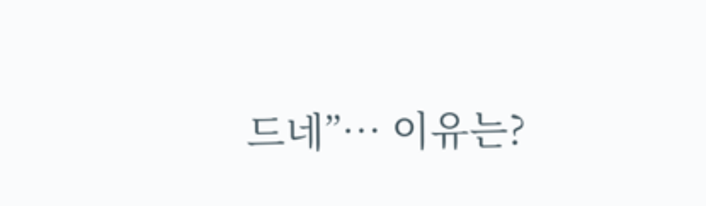드네”… 이유는?